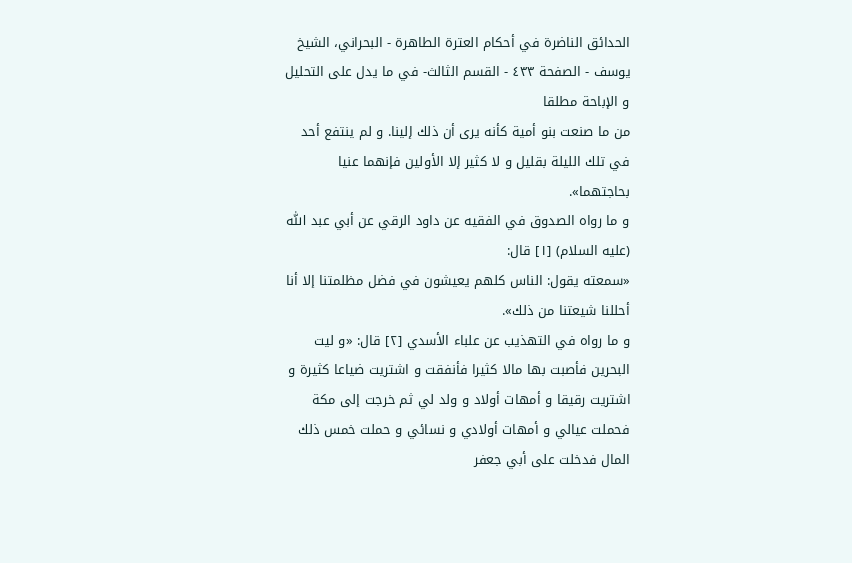الحدائق الناضرة في أحكام العترة الطاهرة - البحراني، الشيخ يوسف - الصفحة ٤٣٣ - القسم الثالث- في ما يدل على التحليل و الإباحة مطلقا
من ما صنعت بنو أمية كأنه يرى أن ذلك إلينا. و لم ينتفع أحد في تلك الليلة بقليل و لا كثير إلا الأولين فإنهما عنيا بحاجتهما».
و ما رواه الصدوق في الفقيه عن داود الرقي عن أبي عبد اللّٰه (عليه السلام) [١] قال:
«سمعته يقول: الناس كلهم يعيشون في فضل مظلمتنا إلا أنا أحللنا شيعتنا من ذلك».
و ما رواه في التهذيب عن علباء الأسدي [٢] قال: «و ليت البحرين فأصبت بها مالا كثيرا فأنفقت و اشتريت ضياعا كثيرة و اشتريت رقيقا و أمهات أولاد و ولد لي ثم خرجت إلى مكة فحملت عيالي و أمهات أولادي و نسائي و حملت خمس ذلك المال فدخلت على أبي جعفر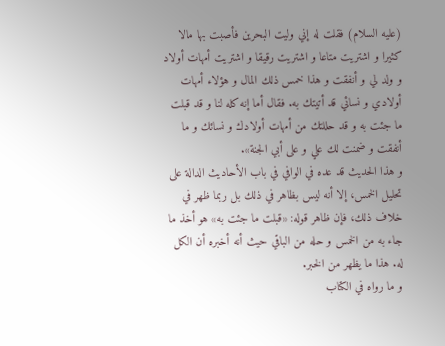(عليه السلام) فقلت له إني وليت البحرين فأصبت بها مالا كثيرا و اشتريت متاعا و اشتريت رقيقا و اشتريت أمهات أولاد و ولد لي و أنفقت و هذا خمس ذلك المال و هؤلاء أمهات أولادي و نسائي قد أتيتك به. فقال أما إنه كله لنا و قد قبلت ما جئت به و قد حللتك من أمهات أولادك و نسائك و ما أنفقت و ضمنت لك علي و على أبي الجنة».
و هذا الحديث قد عده في الوافي في باب الأحاديث الدالة على تحليل الخمس، إلا أنه ليس بظاهر في ذلك بل ربما ظهر في خلاف ذلك، فإن ظاهر قوله: «قبلت ما جئت به» هو أخذ ما جاء به من الخمس و حله من الباقي حيث أنه أخبره أن الكل له. هذا ما يظهر من الخبر.
و ما رواه في الكتاب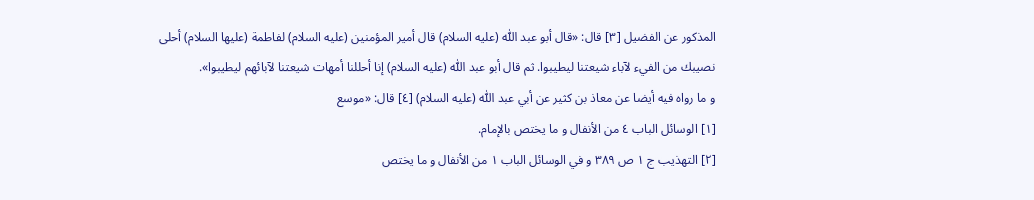المذكور عن الفضيل [٣] قال: «قال أبو عبد اللّٰه (عليه السلام) قال أمير المؤمنين (عليه السلام) لفاطمة (عليها السلام) أحلى نصيبك من الفيء لآباء شيعتنا ليطيبوا. ثم قال أبو عبد اللّٰه (عليه السلام) إنا أحللنا أمهات شيعتنا لآبائهم ليطيبوا».
و ما رواه فيه أيضا عن معاذ بن كثير عن أبي عبد اللّٰه (عليه السلام) [٤] قال: «موسع
[١] الوسائل الباب ٤ من الأنفال و ما يختص بالإمام.
[٢] التهذيب ج ١ ص ٣٨٩ و في الوسائل الباب ١ من الأنفال و ما يختص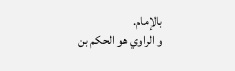بالإمام.
و الراوي هو الحكم بن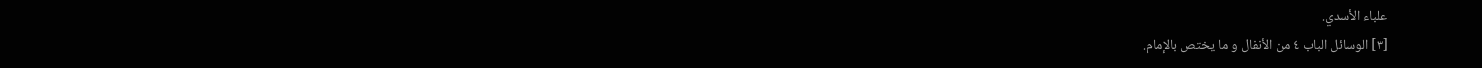علباء الأسدي.
[٣] الوسائل الباب ٤ من الأنفال و ما يختص بالإمام.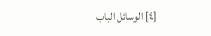[٤] الوسائل الباب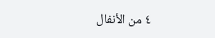٤ من الأنفال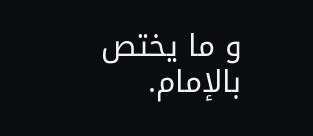و ما يختص بالإمام.